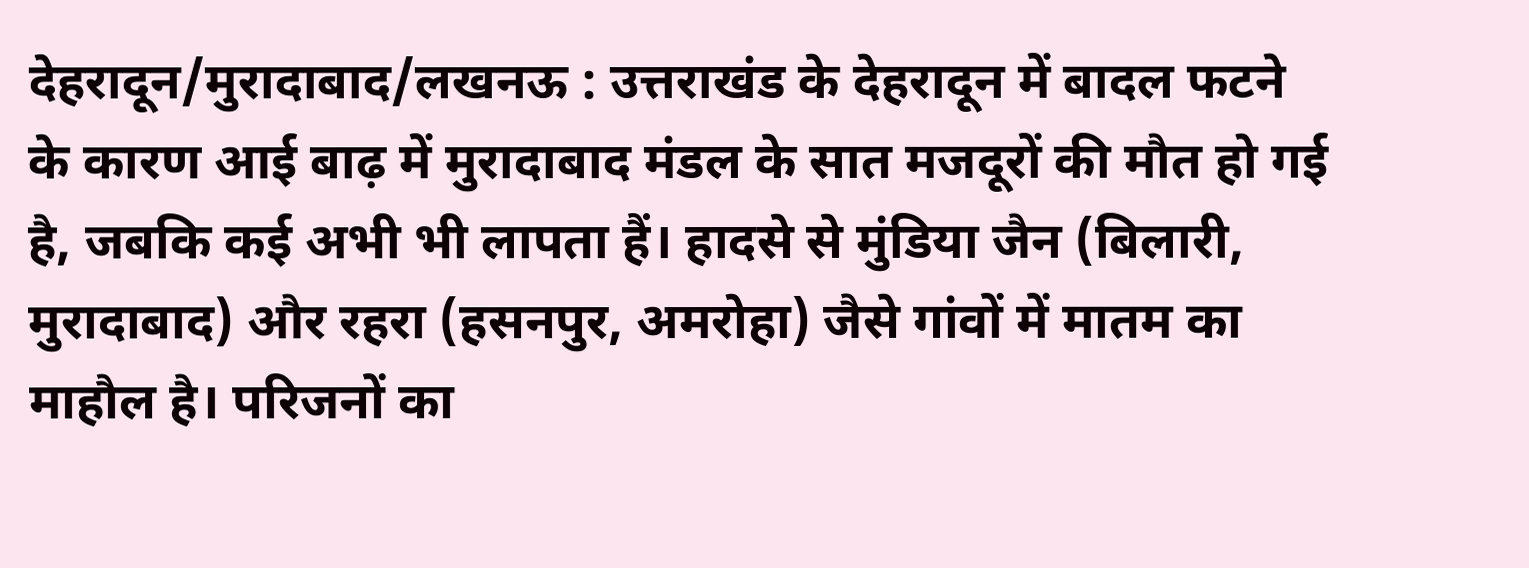देहरादून/मुरादाबाद/लखनऊ : उत्तराखंड के देहरादून में बादल फटने के कारण आई बाढ़ में मुरादाबाद मंडल के सात मजदूरों की मौत हो गई है, जबकि कई अभी भी लापता हैं। हादसे से मुंडिया जैन (बिलारी, मुरादाबाद) और रहरा (हसनपुर, अमरोहा) जैसे गांवों में मातम का माहौल है। परिजनों का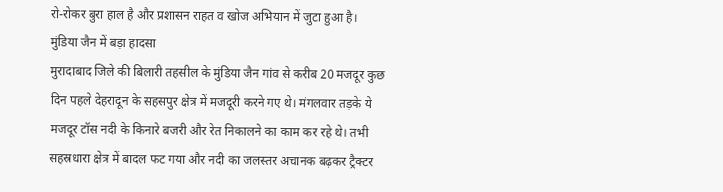रो-रोकर बुरा हाल है और प्रशासन राहत व खोज अभियान में जुटा हुआ है।
मुंडिया जैन में बड़ा हादसा
मुरादाबाद जिले की बिलारी तहसील के मुंडिया जैन गांव से करीब 20 मजदूर कुछ दिन पहले देहरादून के सहसपुर क्षेत्र में मजदूरी करने गए थे। मंगलवार तड़के ये मजदूर टॉस नदी के किनारे बजरी और रेत निकालने का काम कर रहे थे। तभी सहस्रधारा क्षेत्र में बादल फट गया और नदी का जलस्तर अचानक बढ़कर ट्रैक्टर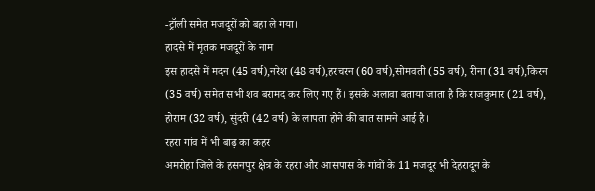-ट्रॉली समेत मजदूरों को बहा ले गया।
हादसे में मृतक मजदूरों के नाम
इस हादसे में मदन (45 वर्ष),नरेश (48 वर्ष),हरचरन (60 वर्ष),सोमवती (55 वर्ष), रीना (31 वर्ष),किरन (35 वर्ष) समेत सभी शव बरामद कर लिए गए हैं। इसके अलावा बताया जाता है कि राजकुमार (21 वर्ष), होराम (32 वर्ष), सुंदरी (42 वर्ष) के लापता होने की बात सामने आई है।
रहरा गांव में भी बाढ़ का कहर
अमरोहा जिले के हसनपुर क्षेत्र के रहरा और आसपास के गांवों के 11 मजदूर भी देहरादून के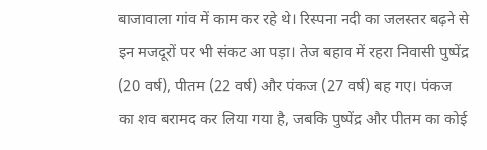बाजावाला गांव में काम कर रहे थे। रिस्पना नदी का जलस्तर बढ़ने से इन मजदूरों पर भी संकट आ पड़ा। तेज बहाव में रहरा निवासी पुष्पेंद्र (20 वर्ष), पीतम (22 वर्ष) और पंकज (27 वर्ष) बह गए। पंकज का शव बरामद कर लिया गया है, जबकि पुष्पेंद्र और पीतम का कोई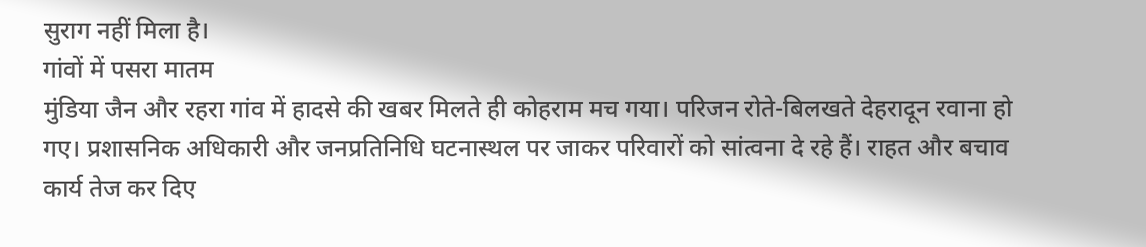सुराग नहीं मिला है।
गांवों में पसरा मातम
मुंडिया जैन और रहरा गांव में हादसे की खबर मिलते ही कोहराम मच गया। परिजन रोते-बिलखते देहरादून रवाना हो गए। प्रशासनिक अधिकारी और जनप्रतिनिधि घटनास्थल पर जाकर परिवारों को सांत्वना दे रहे हैं। राहत और बचाव कार्य तेज कर दिए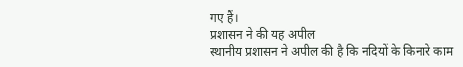गए हैं।
प्रशासन ने की यह अपील
स्थानीय प्रशासन ने अपील की है कि नदियों के किनारे काम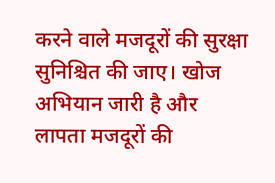करने वाले मजदूरों की सुरक्षा सुनिश्चित की जाए। खोज अभियान जारी है और लापता मजदूरों की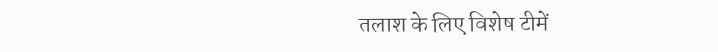तलाश के लिए विशेष टीमें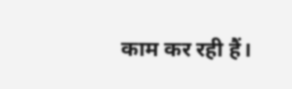काम कर रही हैं।